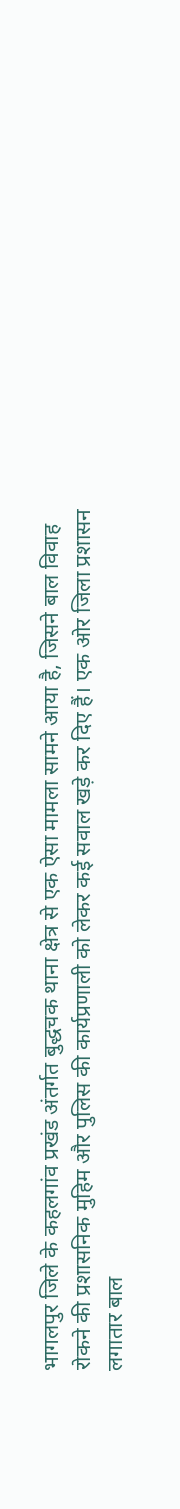भागलपुर जिले के कहलगांव प्रखंड अंतर्गत बुद्धचक थाना क्षेत्र से एक ऐसा मामला सामने आया है, जिसने बाल विवाह रोकने की प्रशासनिक मुहिम और पुलिस की कार्यप्रणाली को लेकर कई सवाल खड़े कर दिए हैं। एक ओर जिला प्रशासन लगातार बाल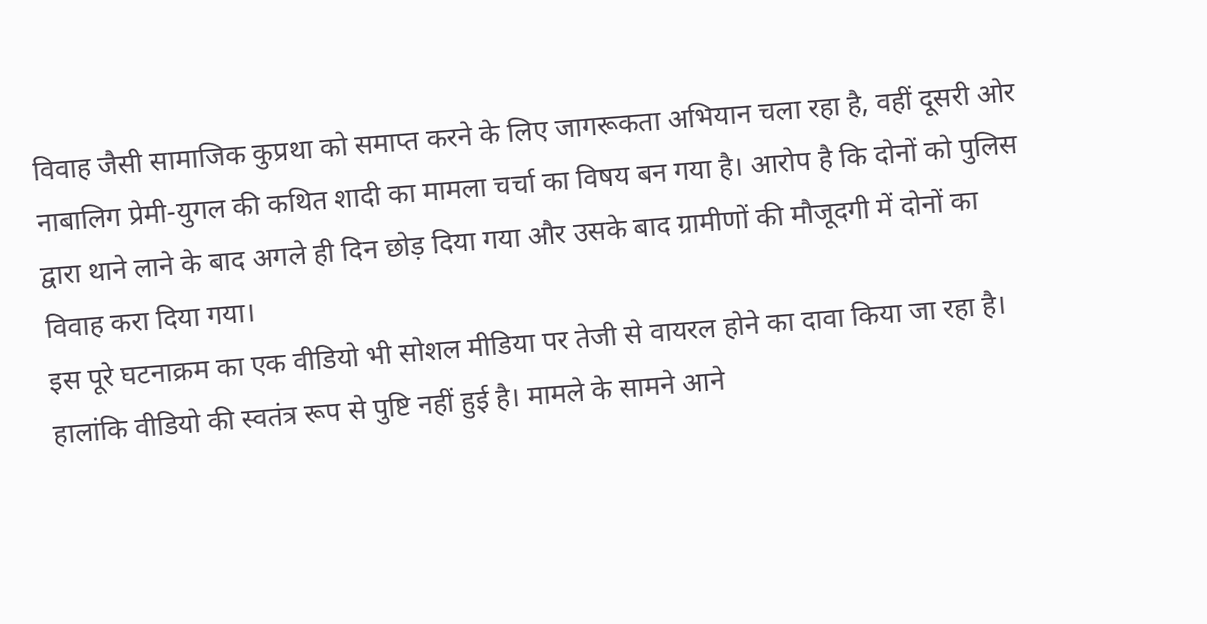विवाह जैसी सामाजिक कुप्रथा को समाप्त करने के लिए जागरूकता अभियान चला रहा है, वहीं दूसरी ओर नाबालिग प्रेमी-युगल की कथित शादी का मामला चर्चा का विषय बन गया है। आरोप है कि दोनों को पुलिस द्वारा थाने लाने के बाद अगले ही दिन छोड़ दिया गया और उसके बाद ग्रामीणों की मौजूदगी में दोनों का विवाह करा दिया गया।
इस पूरे घटनाक्रम का एक वीडियो भी सोशल मीडिया पर तेजी से वायरल होने का दावा किया जा रहा है। हालांकि वीडियो की स्वतंत्र रूप से पुष्टि नहीं हुई है। मामले के सामने आने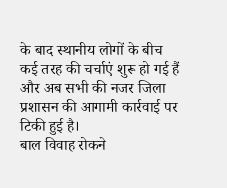के बाद स्थानीय लोगों के बीच कई तरह की चर्चाएं शुरू हो गई हैं और अब सभी की नजर जिला प्रशासन की आगामी कार्रवाई पर टिकी हुई है।
बाल विवाह रोकने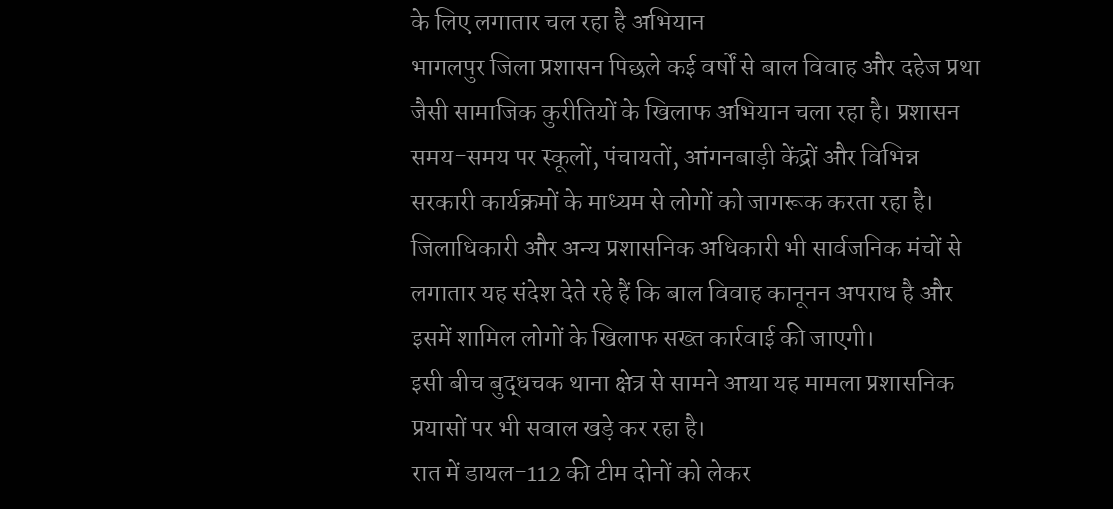के लिए लगातार चल रहा है अभियान
भागलपुर जिला प्रशासन पिछले कई वर्षों से बाल विवाह और दहेज प्रथा जैसी सामाजिक कुरीतियों के खिलाफ अभियान चला रहा है। प्रशासन समय-समय पर स्कूलों, पंचायतों, आंगनबाड़ी केंद्रों और विभिन्न सरकारी कार्यक्रमों के माध्यम से लोगों को जागरूक करता रहा है।
जिलाधिकारी और अन्य प्रशासनिक अधिकारी भी सार्वजनिक मंचों से लगातार यह संदेश देते रहे हैं कि बाल विवाह कानूनन अपराध है और इसमें शामिल लोगों के खिलाफ सख्त कार्रवाई की जाएगी।
इसी बीच बुद्धचक थाना क्षेत्र से सामने आया यह मामला प्रशासनिक प्रयासों पर भी सवाल खड़े कर रहा है।
रात में डायल-112 की टीम दोनों को लेकर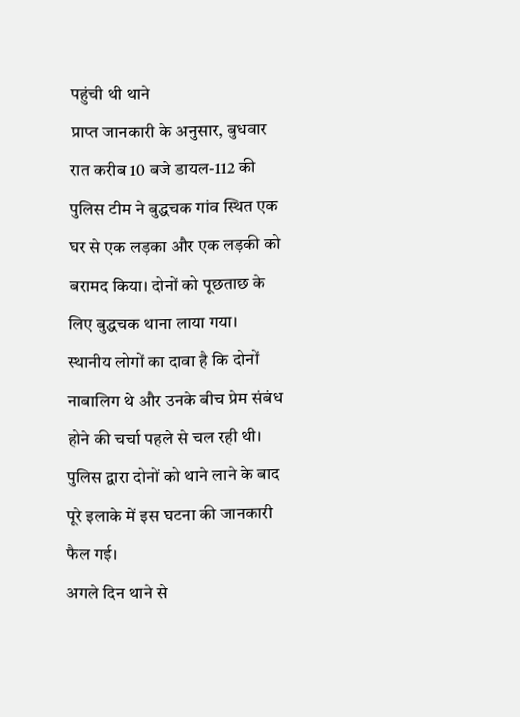पहुंची थी थाने
प्राप्त जानकारी के अनुसार, बुधवार रात करीब 10 बजे डायल-112 की पुलिस टीम ने बुद्धचक गांव स्थित एक घर से एक लड़का और एक लड़की को बरामद किया। दोनों को पूछताछ के लिए बुद्धचक थाना लाया गया।
स्थानीय लोगों का दावा है कि दोनों नाबालिग थे और उनके बीच प्रेम संबंध होने की चर्चा पहले से चल रही थी। पुलिस द्वारा दोनों को थाने लाने के बाद पूरे इलाके में इस घटना की जानकारी फैल गई।
अगले दिन थाने से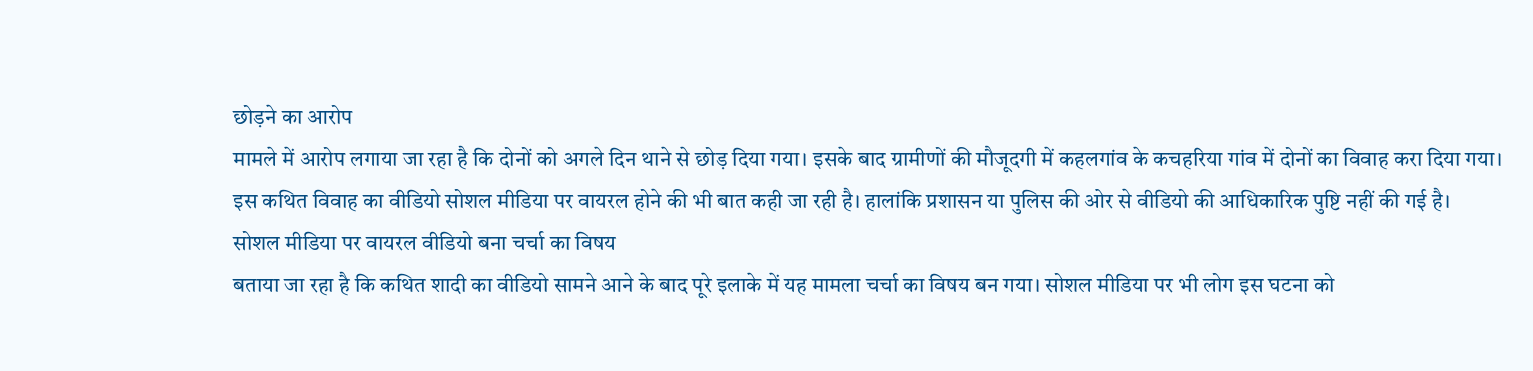छोड़ने का आरोप
मामले में आरोप लगाया जा रहा है कि दोनों को अगले दिन थाने से छोड़ दिया गया। इसके बाद ग्रामीणों की मौजूदगी में कहलगांव के कचहरिया गांव में दोनों का विवाह करा दिया गया।
इस कथित विवाह का वीडियो सोशल मीडिया पर वायरल होने की भी बात कही जा रही है। हालांकि प्रशासन या पुलिस की ओर से वीडियो की आधिकारिक पुष्टि नहीं की गई है।
सोशल मीडिया पर वायरल वीडियो बना चर्चा का विषय
बताया जा रहा है कि कथित शादी का वीडियो सामने आने के बाद पूरे इलाके में यह मामला चर्चा का विषय बन गया। सोशल मीडिया पर भी लोग इस घटना को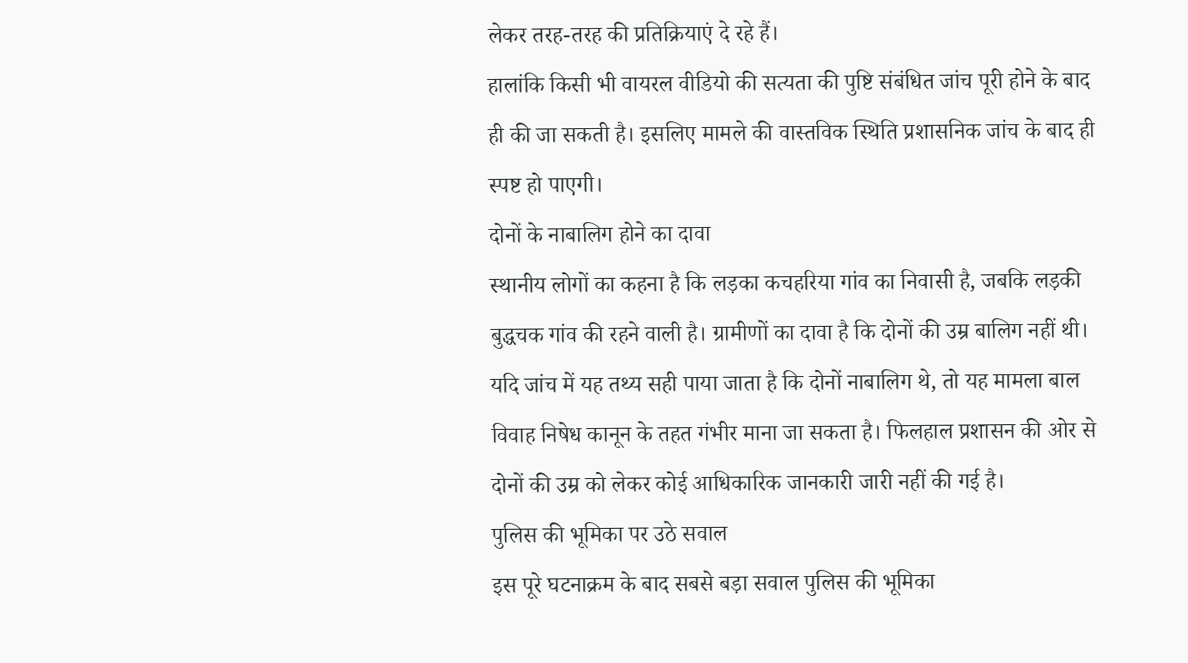लेकर तरह-तरह की प्रतिक्रियाएं दे रहे हैं।
हालांकि किसी भी वायरल वीडियो की सत्यता की पुष्टि संबंधित जांच पूरी होने के बाद ही की जा सकती है। इसलिए मामले की वास्तविक स्थिति प्रशासनिक जांच के बाद ही स्पष्ट हो पाएगी।
दोनों के नाबालिग होने का दावा
स्थानीय लोगों का कहना है कि लड़का कचहरिया गांव का निवासी है, जबकि लड़की बुद्धचक गांव की रहने वाली है। ग्रामीणों का दावा है कि दोनों की उम्र बालिग नहीं थी।
यदि जांच में यह तथ्य सही पाया जाता है कि दोनों नाबालिग थे, तो यह मामला बाल विवाह निषेध कानून के तहत गंभीर माना जा सकता है। फिलहाल प्रशासन की ओर से दोनों की उम्र को लेकर कोई आधिकारिक जानकारी जारी नहीं की गई है।
पुलिस की भूमिका पर उठे सवाल
इस पूरे घटनाक्रम के बाद सबसे बड़ा सवाल पुलिस की भूमिका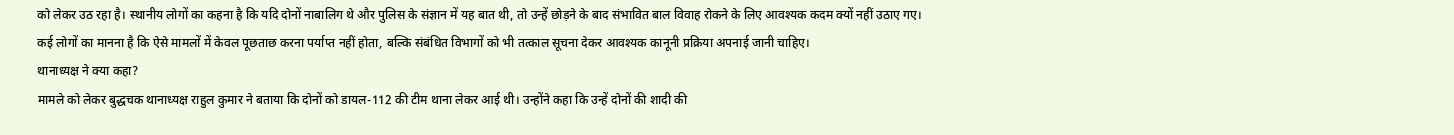को लेकर उठ रहा है। स्थानीय लोगों का कहना है कि यदि दोनों नाबालिग थे और पुलिस के संज्ञान में यह बात थी, तो उन्हें छोड़ने के बाद संभावित बाल विवाह रोकने के लिए आवश्यक कदम क्यों नहीं उठाए गए।
कई लोगों का मानना है कि ऐसे मामलों में केवल पूछताछ करना पर्याप्त नहीं होता, बल्कि संबंधित विभागों को भी तत्काल सूचना देकर आवश्यक कानूनी प्रक्रिया अपनाई जानी चाहिए।
थानाध्यक्ष ने क्या कहा?
मामले को लेकर बुद्धचक थानाध्यक्ष राहुल कुमार ने बताया कि दोनों को डायल-112 की टीम थाना लेकर आई थी। उन्होंने कहा कि उन्हें दोनों की शादी की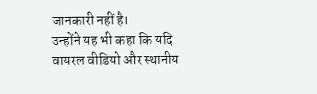जानकारी नहीं है।
उन्होंने यह भी कहा कि यदि वायरल वीडियो और स्थानीय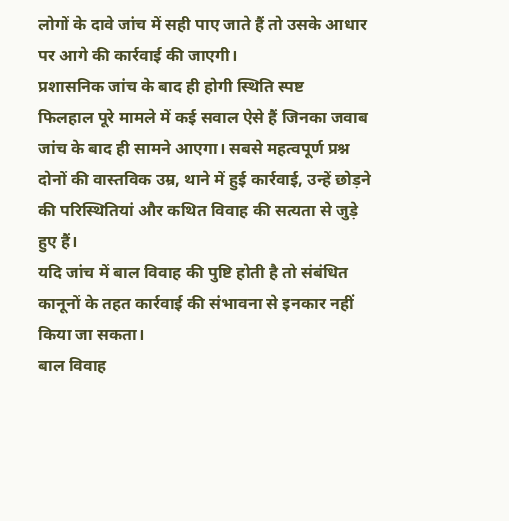लोगों के दावे जांच में सही पाए जाते हैं तो उसके आधार पर आगे की कार्रवाई की जाएगी।
प्रशासनिक जांच के बाद ही होगी स्थिति स्पष्ट
फिलहाल पूरे मामले में कई सवाल ऐसे हैं जिनका जवाब जांच के बाद ही सामने आएगा। सबसे महत्वपूर्ण प्रश्न दोनों की वास्तविक उम्र, थाने में हुई कार्रवाई, उन्हें छोड़ने की परिस्थितियां और कथित विवाह की सत्यता से जुड़े हुए हैं।
यदि जांच में बाल विवाह की पुष्टि होती है तो संबंधित कानूनों के तहत कार्रवाई की संभावना से इनकार नहीं किया जा सकता।
बाल विवाह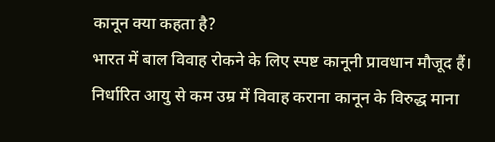कानून क्या कहता है?
भारत में बाल विवाह रोकने के लिए स्पष्ट कानूनी प्रावधान मौजूद हैं। निर्धारित आयु से कम उम्र में विवाह कराना कानून के विरुद्ध माना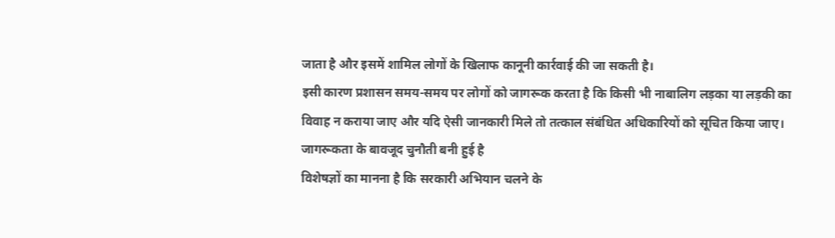जाता है और इसमें शामिल लोगों के खिलाफ कानूनी कार्रवाई की जा सकती है।
इसी कारण प्रशासन समय-समय पर लोगों को जागरूक करता है कि किसी भी नाबालिग लड़का या लड़की का विवाह न कराया जाए और यदि ऐसी जानकारी मिले तो तत्काल संबंधित अधिकारियों को सूचित किया जाए।
जागरूकता के बावजूद चुनौती बनी हुई है
विशेषज्ञों का मानना है कि सरकारी अभियान चलने के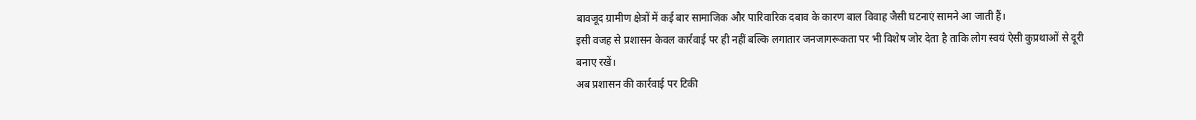बावजूद ग्रामीण क्षेत्रों में कई बार सामाजिक और पारिवारिक दबाव के कारण बाल विवाह जैसी घटनाएं सामने आ जाती हैं।
इसी वजह से प्रशासन केवल कार्रवाई पर ही नहीं बल्कि लगातार जनजागरूकता पर भी विशेष जोर देता है ताकि लोग स्वयं ऐसी कुप्रथाओं से दूरी बनाए रखें।
अब प्रशासन की कार्रवाई पर टिकी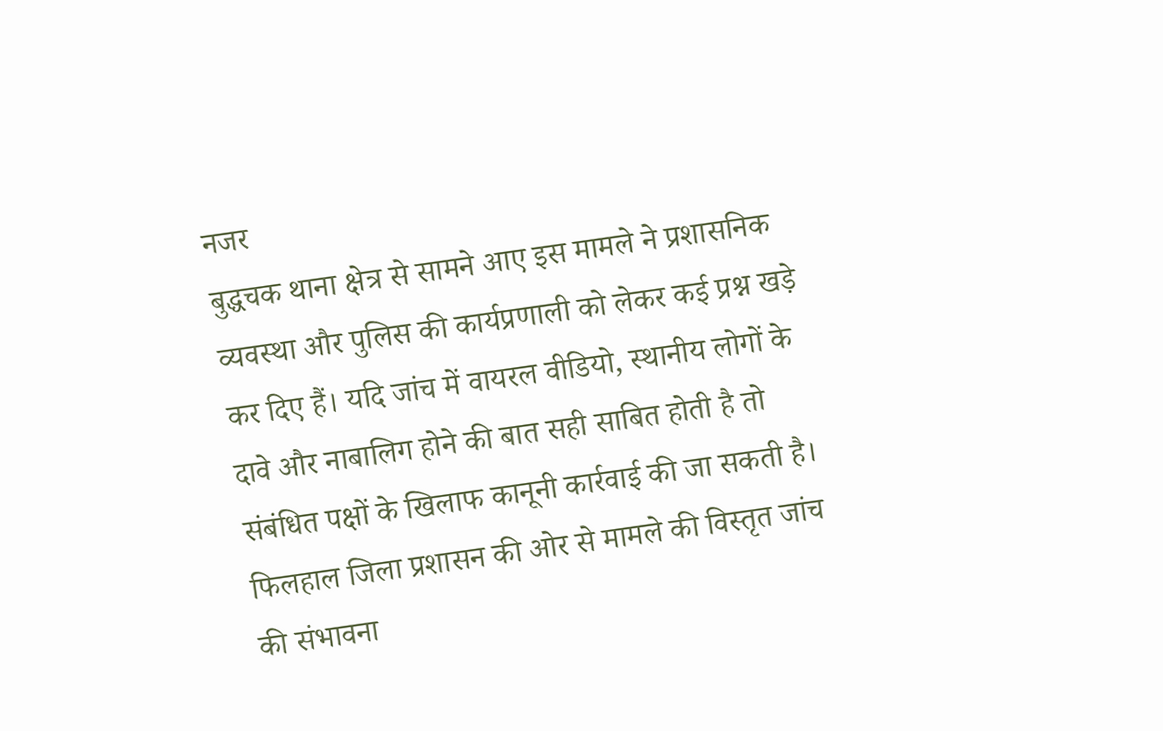नजर
बुद्धचक थाना क्षेत्र से सामने आए इस मामले ने प्रशासनिक व्यवस्था और पुलिस की कार्यप्रणाली को लेकर कई प्रश्न खड़े कर दिए हैं। यदि जांच में वायरल वीडियो, स्थानीय लोगों के दावे और नाबालिग होने की बात सही साबित होती है तो संबंधित पक्षों के खिलाफ कानूनी कार्रवाई की जा सकती है।
फिलहाल जिला प्रशासन की ओर से मामले की विस्तृत जांच की संभावना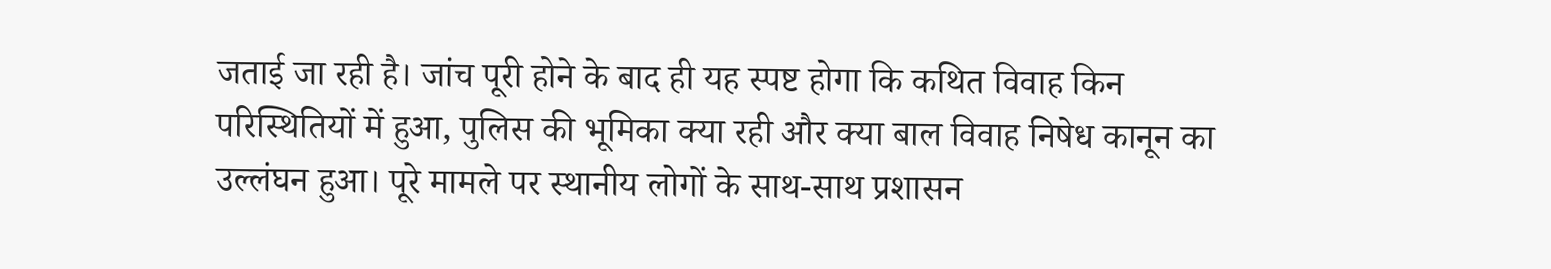जताई जा रही है। जांच पूरी होने के बाद ही यह स्पष्ट होगा कि कथित विवाह किन परिस्थितियों में हुआ, पुलिस की भूमिका क्या रही और क्या बाल विवाह निषेध कानून का उल्लंघन हुआ। पूरे मामले पर स्थानीय लोगों के साथ-साथ प्रशासन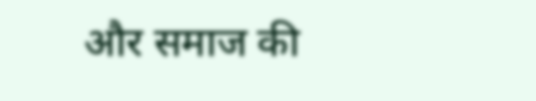और समाज की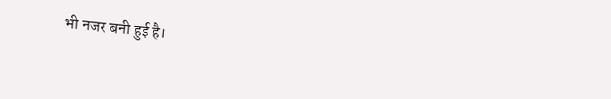भी नजर बनी हुई है।